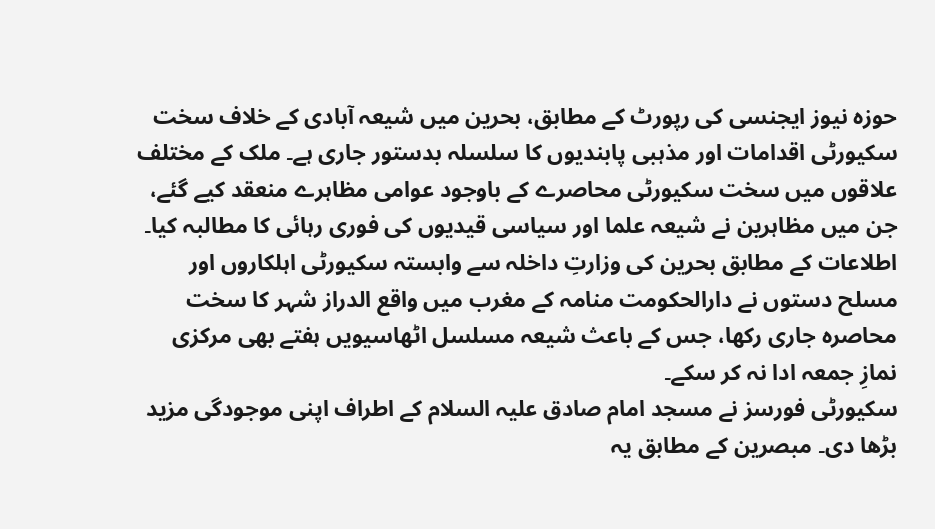حوزہ نیوز ایجنسی کی رپورٹ کے مطابق، بحرین میں شیعہ آبادی کے خلاف سخت سکیورٹی اقدامات اور مذہبی پابندیوں کا سلسلہ بدستور جاری ہے۔ ملک کے مختلف علاقوں میں سخت سکیورٹی محاصرے کے باوجود عوامی مظاہرے منعقد کیے گئے، جن میں مظاہرین نے شیعہ علما اور سیاسی قیدیوں کی فوری رہائی کا مطالبہ کیا۔
اطلاعات کے مطابق بحرین کی وزارتِ داخلہ سے وابستہ سکیورٹی اہلکاروں اور مسلح دستوں نے دارالحکومت منامہ کے مغرب میں واقع الدراز شہر کا سخت محاصرہ جاری رکھا، جس کے باعث شیعہ مسلسل اٹھاسیویں ہفتے بھی مرکزی نمازِ جمعہ ادا نہ کر سکے۔
سکیورٹی فورسز نے مسجد امام صادق علیہ السلام کے اطراف اپنی موجودگی مزید بڑھا دی۔ مبصرین کے مطابق یہ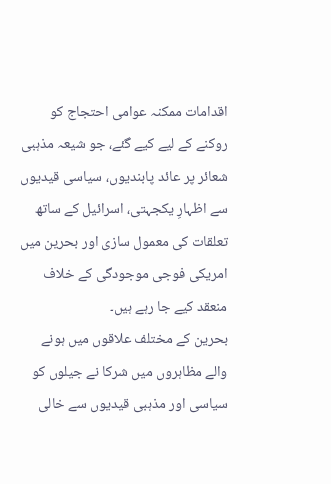اقدامات ممکنہ عوامی احتجاج کو روکنے کے لیے کیے گئے، جو شیعہ مذہبی شعائر پر عائد پابندیوں، سیاسی قیدیوں سے اظہارِ یکجہتی، اسرائیل کے ساتھ تعلقات کی معمول سازی اور بحرین میں امریکی فوجی موجودگی کے خلاف منعقد کیے جا رہے ہیں۔
بحرین کے مختلف علاقوں میں ہونے والے مظاہروں میں شرکا نے جیلوں کو سیاسی اور مذہبی قیدیوں سے خالی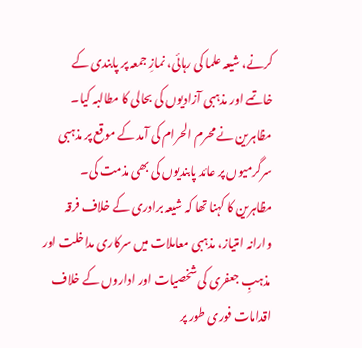کرنے، شیعہ علما کی رہائی، نمازِ جمعہ پر پابندی کے خاتمے اور مذہبی آزادیوں کی بحالی کا مطالبہ کیا۔ مظاہرین نے محرم الحرام کی آمد کے موقع پر مذہبی سرگرمیوں پر عائد پابندیوں کی بھی مذمت کی۔
مظاہرین کا کہنا تھا کہ شیعہ برادری کے خلاف فرقہ وارانہ امتیاز، مذہبی معاملات میں سرکاری مداخلت اور مذہبِ جعفری کی شخصیات اور اداروں کے خلاف اقدامات فوری طور پر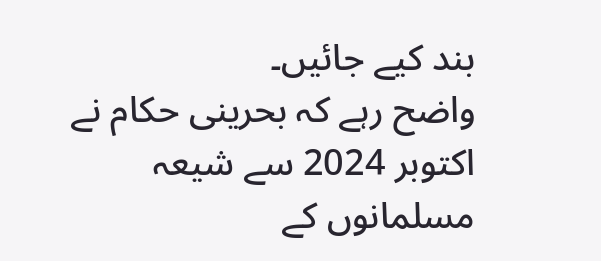بند کیے جائیں۔
واضح رہے کہ بحرینی حکام نے اکتوبر 2024 سے شیعہ مسلمانوں کے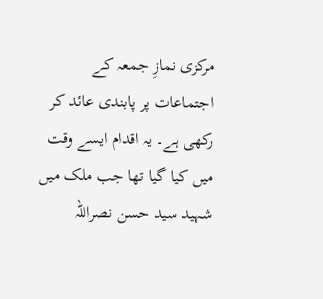مرکزی نمازِ جمعہ کے اجتماعات پر پابندی عائد کر رکھی ہے۔ یہ اقدام ایسے وقت میں کیا گیا تھا جب ملک میں شہید سید حسن نصراللہ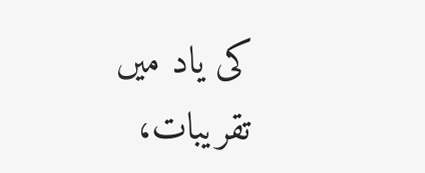کی یاد میں تقریبات،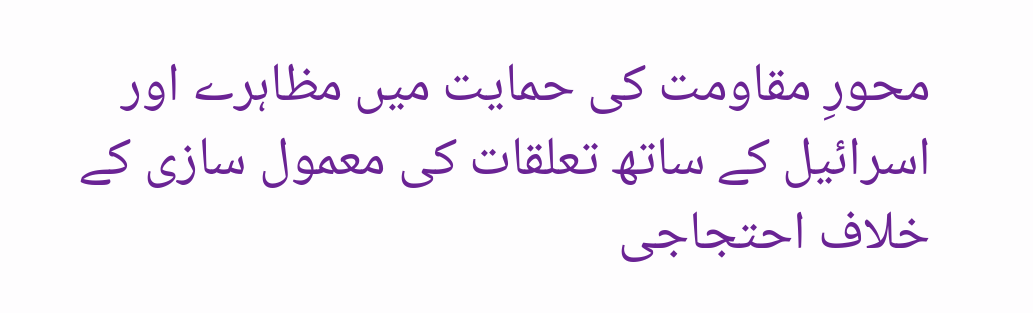محورِ مقاومت کی حمایت میں مظاہرے اور اسرائیل کے ساتھ تعلقات کی معمول سازی کے خلاف احتجاجی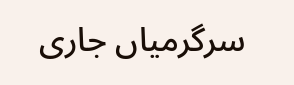سرگرمیاں جاری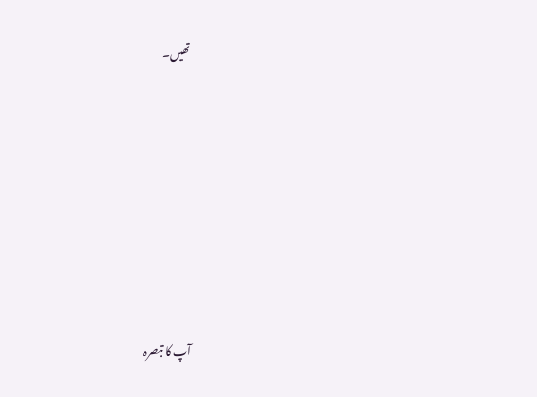تھیں۔









آپ کا تبصرہ